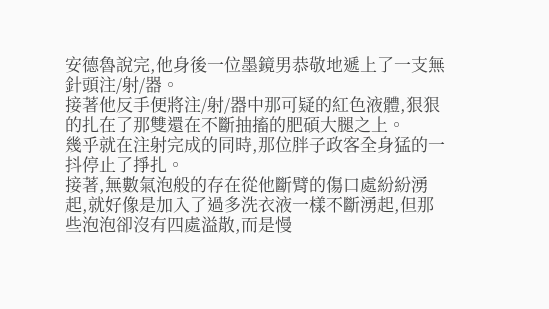安德魯說完,他身後一位墨鏡男恭敬地遞上了一支無針頭注/射/器。
接著他反手便將注/射/器中那可疑的紅色液體,狠狠的扎在了那雙還在不斷抽搐的肥碩大腿之上。
幾乎就在注射完成的同時,那位胖子政客全身猛的一抖停止了掙扎。
接著,無數氣泡般的存在從他斷臂的傷口處紛紛湧起,就好像是加入了過多洗衣液一樣不斷湧起,但那些泡泡卻沒有四處溢散,而是慢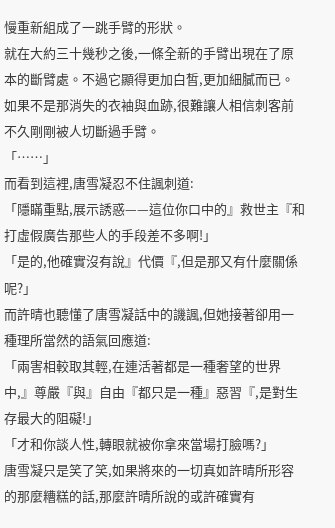慢重新組成了一跳手臂的形狀。
就在大約三十幾秒之後,一條全新的手臂出現在了原本的斷臂處。不過它顯得更加白皙,更加細膩而已。
如果不是那消失的衣袖與血跡,很難讓人相信刺客前不久剛剛被人切斷過手臂。
「……」
而看到這裡,唐雪凝忍不住諷刺道:
「隱瞞重點,展示誘惑——這位你口中的』救世主『和打虛假廣告那些人的手段差不多啊!」
「是的,他確實沒有說』代價『,但是那又有什麼關係呢?」
而許晴也聽懂了唐雪凝話中的譏諷,但她接著卻用一種理所當然的語氣回應道:
「兩害相較取其輕,在連活著都是一種奢望的世界中,』尊嚴『與』自由『都只是一種』惡習『,是對生存最大的阻礙!」
「才和你談人性,轉眼就被你拿來當場打臉嗎?」
唐雪凝只是笑了笑,如果將來的一切真如許晴所形容的那麼糟糕的話,那麼許晴所說的或許確實有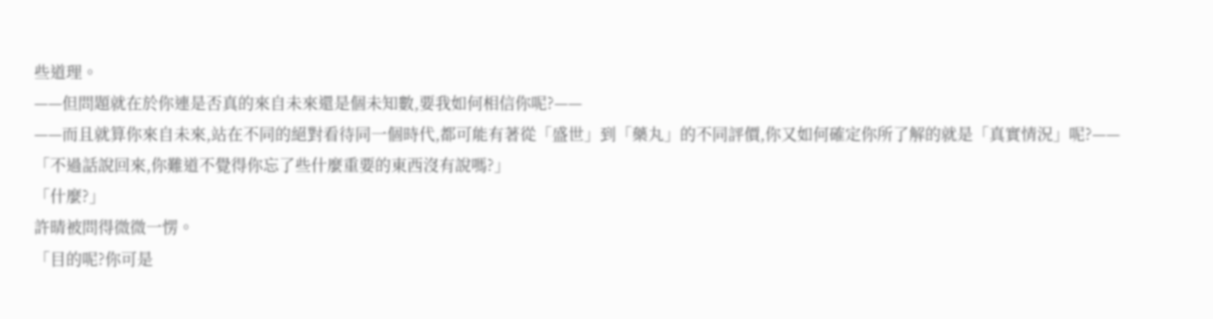些道理。
——但問題就在於你連是否真的來自未來還是個未知數,要我如何相信你呢?——
——而且就算你來自未來,站在不同的絕對看待同一個時代,都可能有著從「盛世」到「藥丸」的不同評價,你又如何確定你所了解的就是「真實情況」呢?——
「不過話說回來,你難道不覺得你忘了些什麼重要的東西沒有說嗎?」
「什麼?」
許晴被問得微微一愣。
「目的呢?你可是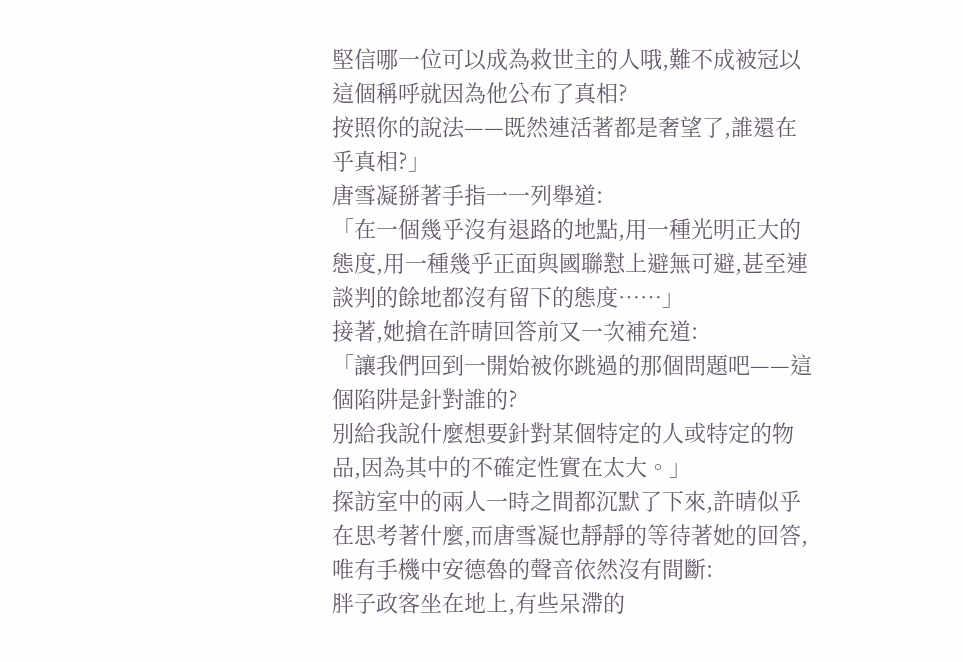堅信哪一位可以成為救世主的人哦,難不成被冠以這個稱呼就因為他公布了真相?
按照你的說法——既然連活著都是奢望了,誰還在乎真相?」
唐雪凝掰著手指一一列舉道:
「在一個幾乎沒有退路的地點,用一種光明正大的態度,用一種幾乎正面與國聯懟上避無可避,甚至連談判的餘地都沒有留下的態度……」
接著,她搶在許晴回答前又一次補充道:
「讓我們回到一開始被你跳過的那個問題吧——這個陷阱是針對誰的?
別給我說什麼想要針對某個特定的人或特定的物品,因為其中的不確定性實在太大。」
探訪室中的兩人一時之間都沉默了下來,許晴似乎在思考著什麼,而唐雪凝也靜靜的等待著她的回答,唯有手機中安德魯的聲音依然沒有間斷:
胖子政客坐在地上,有些呆滯的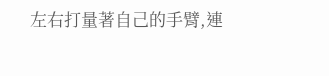左右打量著自己的手臂,連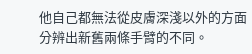他自己都無法從皮膚深淺以外的方面分辨出新舊兩條手臂的不同。